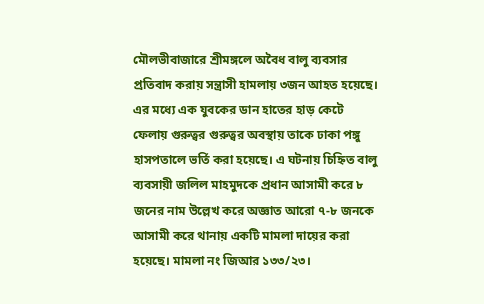মৌলভীবাজারে শ্রীমঙ্গলে অবৈধ বালু ব্যবসার প্রতিবাদ করায় সন্ত্রাসী হামলায় ৩জন আহত হয়েছে। এর মধ্যে এক যুবকের ডান হাতের হাড় কেটে ফেলায় গুরুত্বর গুরুত্বর অবস্থায় তাকে ঢাকা পঙ্গু হাসপতালে ভর্তি করা হয়েছে। এ ঘটনায় চিহ্নিত বালু ব্যবসায়ী জলিল মাহমুদকে প্রধান আসামী করে ৮ জনের নাম উল্লেখ করে অজ্ঞাত আরো ৭-৮ জনকে আসামী করে থানায় একটি মামলা দায়ের করা হয়েছে। মামলা নং জিআর ১৩৩/২৩।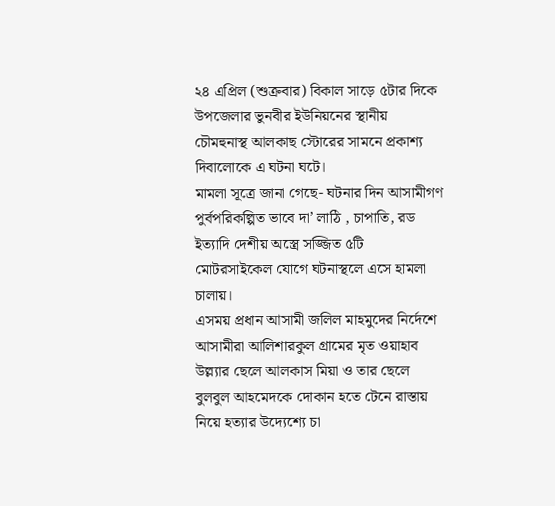২৪ এপ্রিল (শুক্রবার) বিকাল সাড়ে ৫টার দিকে উপজেলার ভুনবীর ইউনিয়নের স্থানীয় চৌমহুনাস্থ আলকাছ স্টোরের সামনে প্রকাশ্য দিবালোকে এ ঘটনা ঘটে।
মামলা সূত্রে জানা গেছে- ঘটনার দিন আসামীগণ পুর্বপরিকল্পিত ভাবে দা’ লাঠি , চাপাতি, রড ইত্যাদি দেশীয় অস্ত্রে সজ্জিত ৫টি মোটরসাইকেল যোগে ঘটনাস্থলে এসে হামলা চালায়।
এসময় প্রধান আসামী জলিল মাহমুদের নির্দেশে আসামীরা আলিশারকুল গ্রামের মৃত ওয়াহাব উল্ল্যার ছেলে আলকাস মিয়া ও তার ছেলে বুলবুল আহমেদকে দোকান হতে টেনে রাস্তায় নিয়ে হত্যার উদ্যেশ্যে চা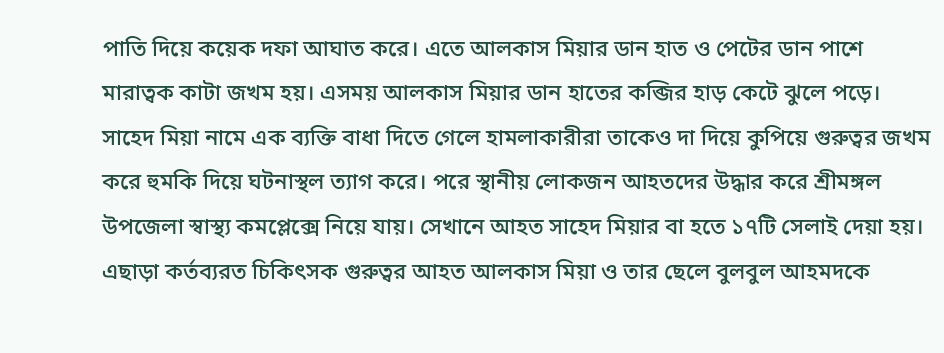পাতি দিয়ে কয়েক দফা আঘাত করে। এতে আলকাস মিয়ার ডান হাত ও পেটের ডান পাশে মারাত্বক কাটা জখম হয়। এসময় আলকাস মিয়ার ডান হাতের কব্জির হাড় কেটে ঝুলে পড়ে। সাহেদ মিয়া নামে এক ব্যক্তি বাধা দিতে গেলে হামলাকারীরা তাকেও দা দিয়ে কুপিয়ে গুরুত্বর জখম করে হুমকি দিয়ে ঘটনাস্থল ত্যাগ করে। পরে স্থানীয় লোকজন আহতদের উদ্ধার করে শ্রীমঙ্গল উপজেলা স্বাস্থ্য কমপ্লেক্সে নিয়ে যায়। সেখানে আহত সাহেদ মিয়ার বা হতে ১৭টি সেলাই দেয়া হয়। এছাড়া কর্তব্যরত চিকিৎসক গুরুত্বর আহত আলকাস মিয়া ও তার ছেলে বুলবুল আহমদকে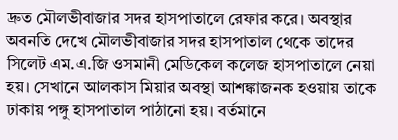দ্রুত মৌলভীবাজার সদর হাসপাতালে রেফার করে। অবস্থার অবনতি দেখে মৌলভীবাজার সদর হাসপাতাল থেকে তাদের সিলেট এম.এ.জি ওসমানী মেডিকেল কলেজ হাসপাতালে নেয়া হয়। সেখানে আলকাস মিয়ার অবস্থা আশঙ্কাজনক হওয়ায় তাকে ঢাকায় পঙ্গু হাসপাতাল পাঠানো হয়। বর্তমানে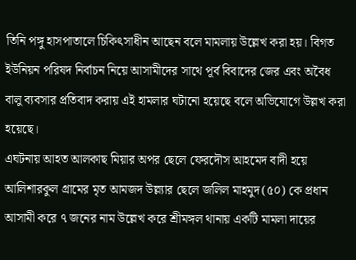তিনি পঙ্গু হাসপাতালে চিকিৎসাধীন আছেন বলে মামলায় উল্লেখ করা হয়। বিগত ইউনিয়ন পরিষদ নির্বাচন নিয়ে আসামীদের সাথে পূর্ব বিবাদের জের এবং অবৈধ বালু ব্যবসার প্রতিবাদ করায় এই হামলার ঘটানো হয়েছে বলে অভিযোগে উল্লখ করা হয়েছে।
এঘটনায় আহত আলকাছ মিয়ার অপর ছেলে ফেরদৌস আহমেদ বাদী হয়ে আলিশারকুল গ্রামের মৃত আমজদ উল্ল্যার ছেলে জলিল মাহমুদ(৫০) কে প্রধান আসামী করে ৭ জনের নাম উল্লেখ করে শ্রীমঙ্গল থানায় একটি মামলা দায়ের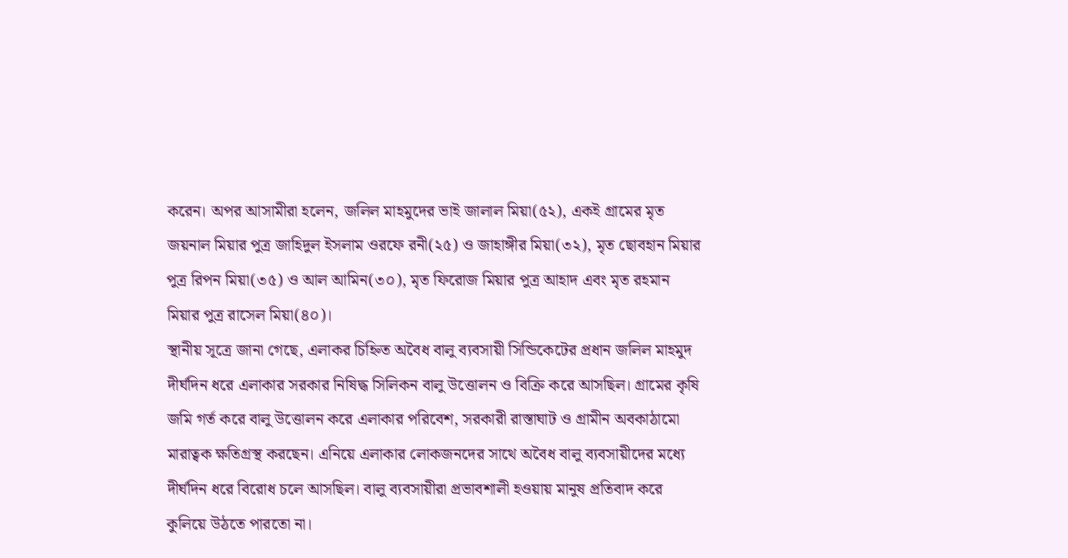করেন। অপর আসামীরা হলেন, জলিল মাহমুদের ভাই জালাল মিয়া(৫২), একই গ্রামের মৃত জয়নাল মিয়ার পুত্র জাহিদুল ইসলাম ওরফে রনী(২৫) ও জাহাঙ্গীর মিয়া(৩২), মৃত ছোবহান মিয়ার পুত্র রিপন মিয়া(৩৫) ও আল আমিন(৩০), মৃত ফিরোজ মিয়ার পুত্র আহাদ এবং মৃত রহমান মিয়ার পুত্র রাসেল মিয়া(৪০)।
স্থানীয় সূত্রে জানা গেছে, এলাকর চিহ্নিত অবৈধ বালু ব্যবসায়ী সিন্ডিকেটের প্রধান জলিল মাহমুদ দীর্ঘদিন ধরে এলাকার সরকার নিষিদ্ধ সিলিকন বালু উত্তোলন ও বিক্রি করে আসছিল। গ্রামের কৃষি জমি গর্ত করে বালু উত্তোলন করে এলাকার পরিবেশ, সরকারী রাস্তাঘাট ও গ্রামীন অবকাঠামো মারাত্বক ক্ষতিগ্রস্থ করছেন। এনিয়ে এলাকার লোকজনদের সাথে অবৈধ বালু ব্যবসায়ীদের মধ্যে দীর্ঘদিন ধরে বিরোধ চলে আসছিল। বালু ব্যবসায়ীরা প্রভাবশালী হওয়ায় মানুষ প্রতিবাদ করে কুলিয়ে উঠতে পারতো না।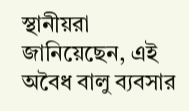স্থানীয়রা জানিয়েছেন, এই অবৈধ বালু ব্যবসার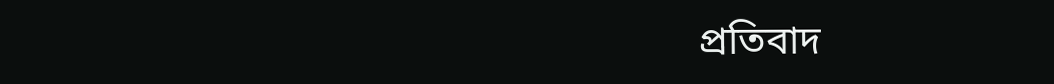প্রতিবাদ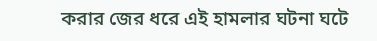করার জের ধরে এই হামলার ঘটনা ঘটে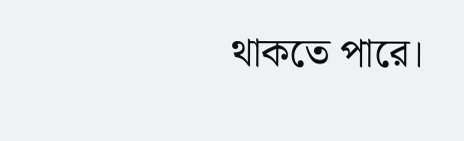থাকতে পারে।